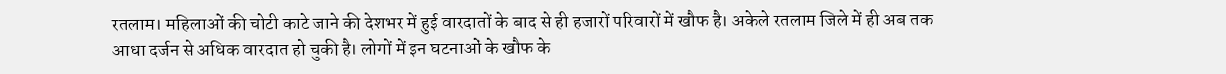रतलाम। महिलाओं की चोटी काटे जाने की देशभर में हुई वारदातों के बाद से ही हजारों परिवारों में खौफ है। अकेले रतलाम जिले में ही अब तक आधा दर्जन से अधिक वारदात हो चुकी है। लोगों में इन घटनाओं के खौफ के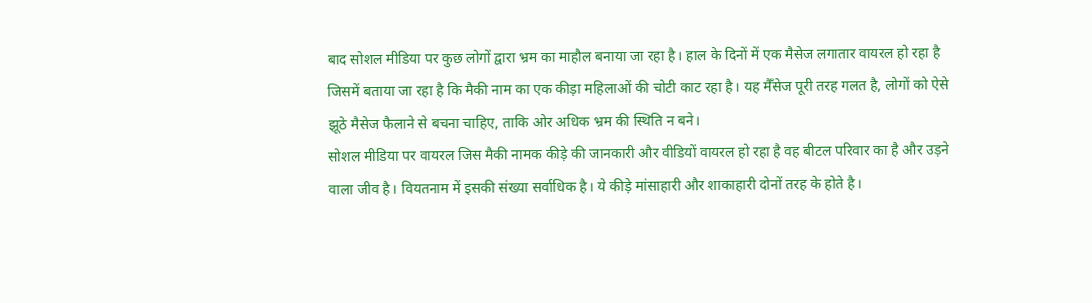बाद सोशल मीडिया पर कुछ लोगों द्वारा भ्रम का माहौल बनाया जा रहा है। हाल के दिनों में एक मैसेज लगातार वायरल हो रहा है जिसमें बताया जा रहा है कि मैकी नाम का एक कीड़ा महिलाओं की चोटी काट रहा है। यह मैँसेज पूरी तरह गलत है, लोगों को ऐसे झूठे मैसेज फैलाने से बचना चाहिए, ताकि ओर अधिक भ्रम की स्थिति न बने।
सोशल मीडिया पर वायरल जिस मैकी नामक कीड़े की जानकारी और वीडियों वायरल हो रहा है वह बीटल परिवार का है और उड़ने वाला जीव है। वियतनाम में इसकी संख्या सर्वाधिक है। ये कीड़े मांसाहारी और शाकाहारी दोनों तरह के होते है।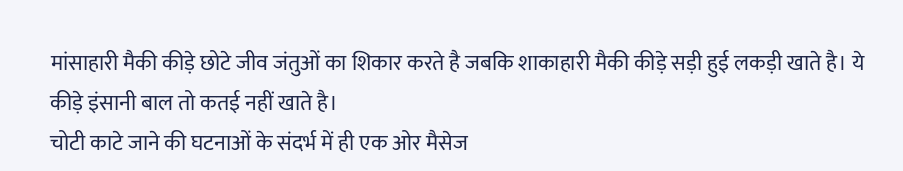मांसाहारी मैकी कीड़े छोटे जीव जंतुओं का शिकार करते है जबकि शाकाहारी मैकी कीड़े सड़ी हुई लकड़ी खाते है। ये कीड़े इंसानी बाल तो कतई नहीं खाते है।
चोटी काटे जाने की घटनाओं के संदर्भ में ही एक ओर मैसेज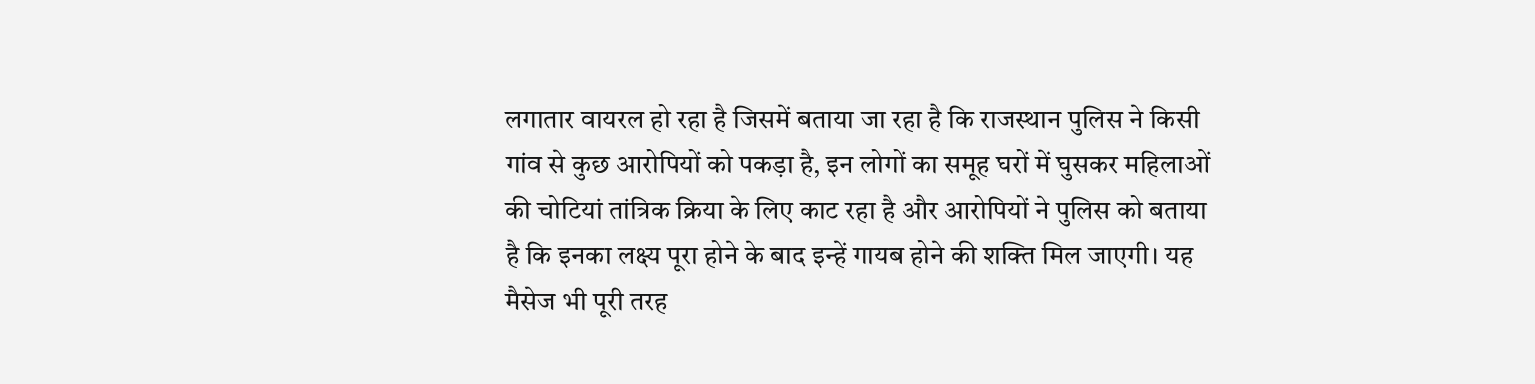लगातार वायरल हो रहा है जिसमें बताया जा रहा है कि राजस्थान पुलिस ने किसी गांव से कुछ आरोपियों को पकड़ा है, इन लोगों का समूह घरों में घुसकर महिलाओं की चोटियां तांत्रिक क्रिया के लिए काट रहा है और आरोपियों ने पुलिस को बताया है कि इनका लक्ष्य पूरा होने के बाद इन्हें गायब होने की शक्ति मिल जाएगी। यह मैसेज भी पूरी तरह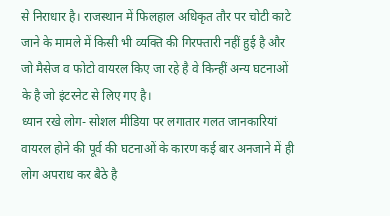से निराधार है। राजस्थान में फिलहाल अधिकृत तौर पर चोटी काटे जाने के मामले में किसी भी व्यक्ति की गिरफ्तारी नहीं हुई है और जो मैसेज व फोटो वायरल किए जा रहे है वे किन्हीं अन्य घटनाओं के है जो इंटरनेट से लिए गए है।
ध्यान रखे लोग- सोशल मीडिया पर लगातार गलत जानकारियां वायरल होने की पूर्व की घटनाओं के कारण कई बार अनजाने में ही लोग अपराध कर बैठे है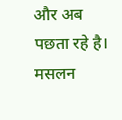और अब पछता रहे है। मसलन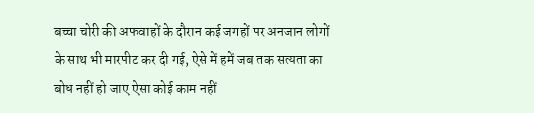बच्चा चोरी की अफवाहों के दौरान कई जगहों पर अनजान लोगों के साथ भी मारपीट कर दी गई, ऐसे में हमें जब तक सत्यता का बोध नहीं हो जाए ऐसा कोई काम नहीं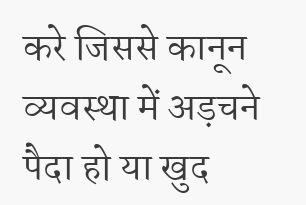करे जिससे कानून व्यवस्था में अड़चने पैदा हो या खुद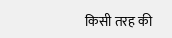किसी तरह की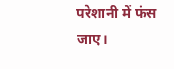परेशानी में फंस जाए।